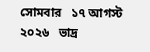সোমবার   ১৭ আগস্ট ২০২৬   ভাদ্র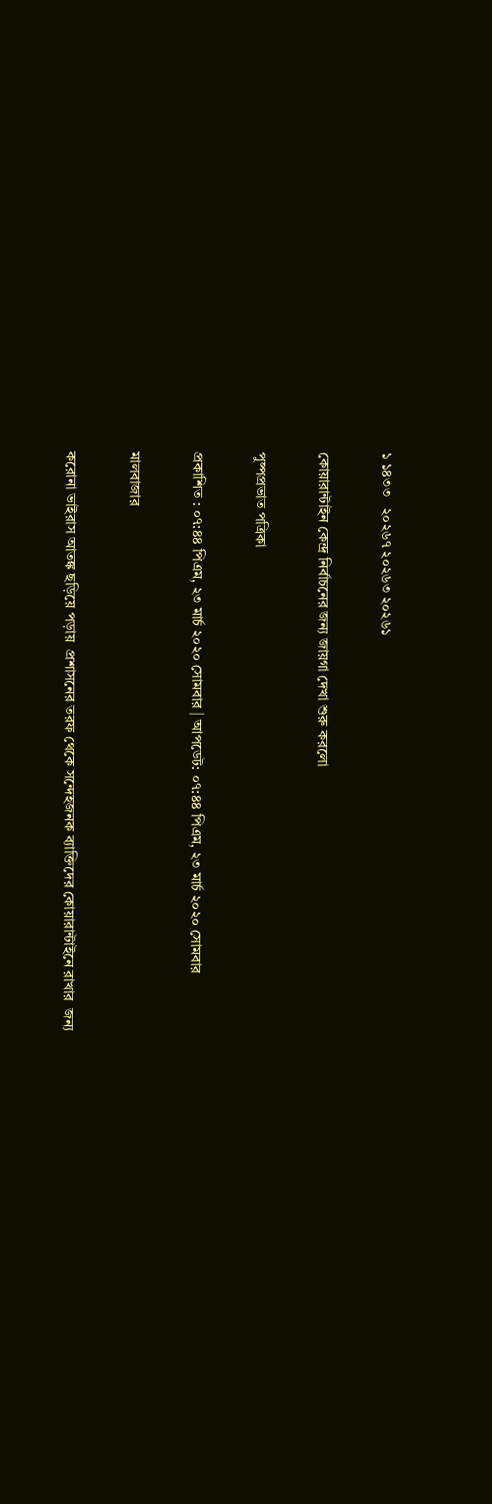১ ১৪৩৩   ২০২৬৭ ২০২৬৩ ২০২৬১

কোয়ারান্টাইন কেন্দ্র নির্বাচনের জন্য জায়গা দেখা শুরু করলো

পুষ্পপ্রভাত পত্রিকা

প্রকাশিত : ০৭:৪৪ পিএম, ২৩ মার্চ ২০২০ সোমবার | আপডেট: ০৭:৪৪ পিএম, ২৩ মার্চ ২০২০ সোমবার

মালবাজার

করোনা ভাইরাস আতঙ্ক ছড়িয়ে পড়ায়  প্রশাসনের তরফ থেকে সন্দেহজনক ব্যাক্তিদের কোয়ারান্টাইনে রাখার  জন্য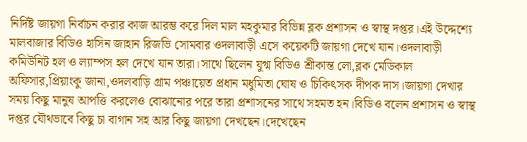নির্দিষ্ট জায়গা নির্বাচন করার কাজ আরম্ভ করে দিল মাল মহকুমার বিভিন্ন ব্লক প্রশাসন ও স্বাস্থ দপ্তর।এই উদ্দেশ্যে মালবাজার বিডিও হাসিন জাহান রিজভি সোমবার ওদলাবাড়ী এসে কয়েকটি জায়গা দেখে যান।ওদলাবাড়ী  কমিউনিট হল ও ল্যাম্পস হল দেখে যান তারা।সাথে ছিলেন যুগ্ম বিডিও শ্রীকান্ত লো,ব্লক মেডিকাল অফিসার,প্রিয়াংকু জানা,ওদলবাড়ি গ্রাম পঞ্চায়েত প্রধান মধুমিতা ঘোষ ও চিকিৎসক দীপক দাস।জায়গা দেখার সময় কিছু মানুষ আপত্তি করলেও বোঝানোর পরে তারা প্রশাসনের সাথে সহমত হন।বিডিও বলেন প্রশাসন ও স্বাস্থ দপ্তর যৌথভাবে কিছু চা বাগান সহ আর কিছু জায়গা দেখছেন।দেখেছেন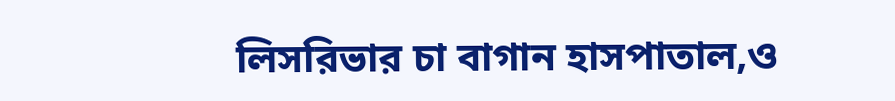লিসরিভার চা বাগান হাসপাতাল,ও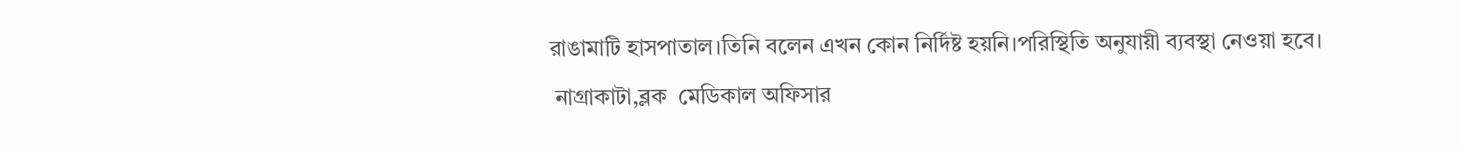রাঙামাটি হাসপাতাল।তিনি বলেন এখন কোন নির্দিষ্ট হয়নি।পরিস্থিতি অনুযায়ী ব্যবস্থা নেওয়া হবে।
 নাগ্রাকাটা,ব্লক  মেডিকাল অফিসার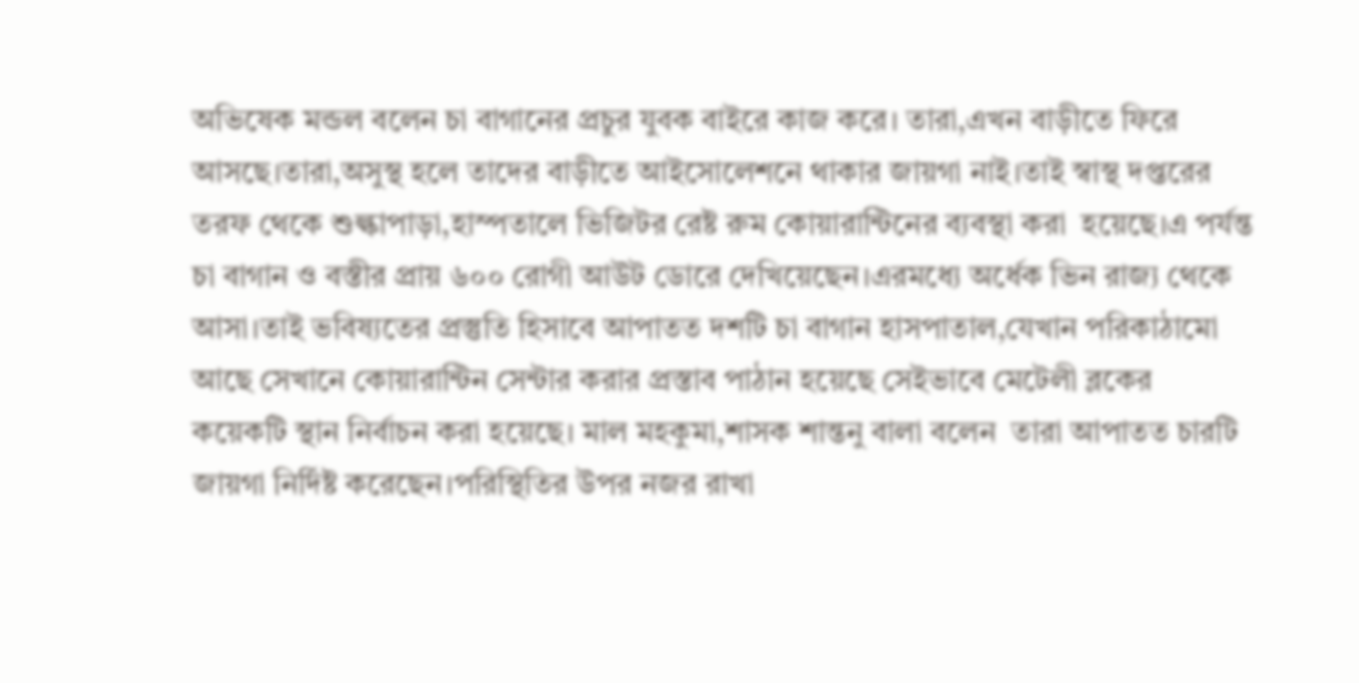অভিষেক মন্ডল বলেন চা বাগানের প্রচুর যুবক বাইরে কাজ করে। তারা,এখন বাড়ীতে ফিরে আসছে।তারা,অসুস্থ হলে তাদের বাড়ীতে আইসোলেশনে থাকার জায়গা নাই।তাই স্বাস্থ দপ্তরের তরফ থেকে শুল্কাপাড়া,হাস্পতালে ভিজিটর রেষ্ট রুম কোয়ারান্টিনের ব্যবস্থা করা  হয়েছে।এ পর্যন্ত চা বাগান ও বস্তীর প্রায় ৬০০ রোগী আউট ডোরে দেখিয়েছেন।এরমধ্যে অর্ধেক ভিন রাজ্য থেকে আসা।তাই ভবিষ্যতের প্রস্তুতি হিসাবে আপাতত দশটি চা বাগান হাসপাতাল,যেখান পরিকাঠামো আছে সেখানে কোয়ারান্টিন সেন্টার করার প্রস্তাব পাঠান হয়েছে সেইভাবে মেটেলী ব্লকের কয়েকটি স্থান নির্বাচন করা হয়েছে। মাল মহকুমা,শাসক শান্তনু বালা বলেন  তারা আপাতত চারটি জায়গা নির্দিষ্ট করেছেন।পরিস্থিতির উপর নজর রাখা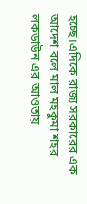হচ্ছে।এদিকে রাজ্য সরকারের এক আদেশ বলে মাল মহকুমা শহর লকডাউন এর আওতায়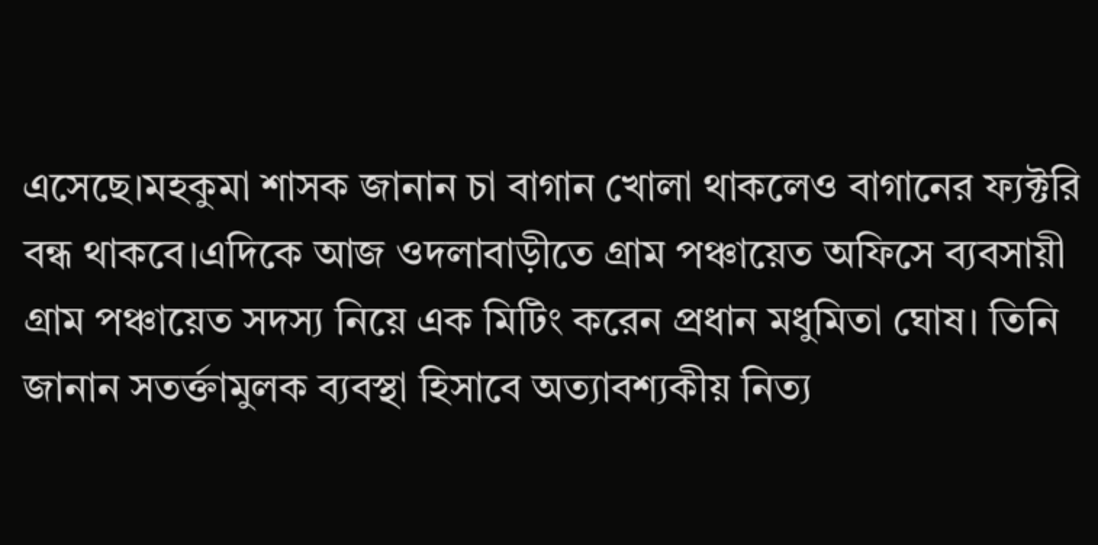এসেছে।মহকুমা শাসক জানান চা বাগান খোলা থাকলেও বাগানের ফ্যক্টরি বন্ধ থাকবে।এদিকে আজ ওদলাবাড়ীতে গ্রাম পঞ্চায়েত অফিসে ব্যবসায়ী গ্রাম পঞ্চায়েত সদস্য নিয়ে এক মিটিং করেন প্রধান মধুমিতা ঘোষ। তিনি জানান সতর্ক্তামুলক ব্যবস্থা হিসাবে অত্যাবশ্যকীয় নিত্য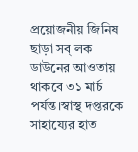প্রয়োজনীয় জিনিষ ছাড়া সব্ লক ডাউনের আওতায় থাকবে ৩১ মার্চ পর্যন্ত।স্বাস্থ দপ্তরকে সাহায্যের হাত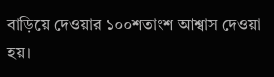বাড়িয়ে দেওয়ার ১০০শতাংশ আশ্বাস দেওয়া হয়।